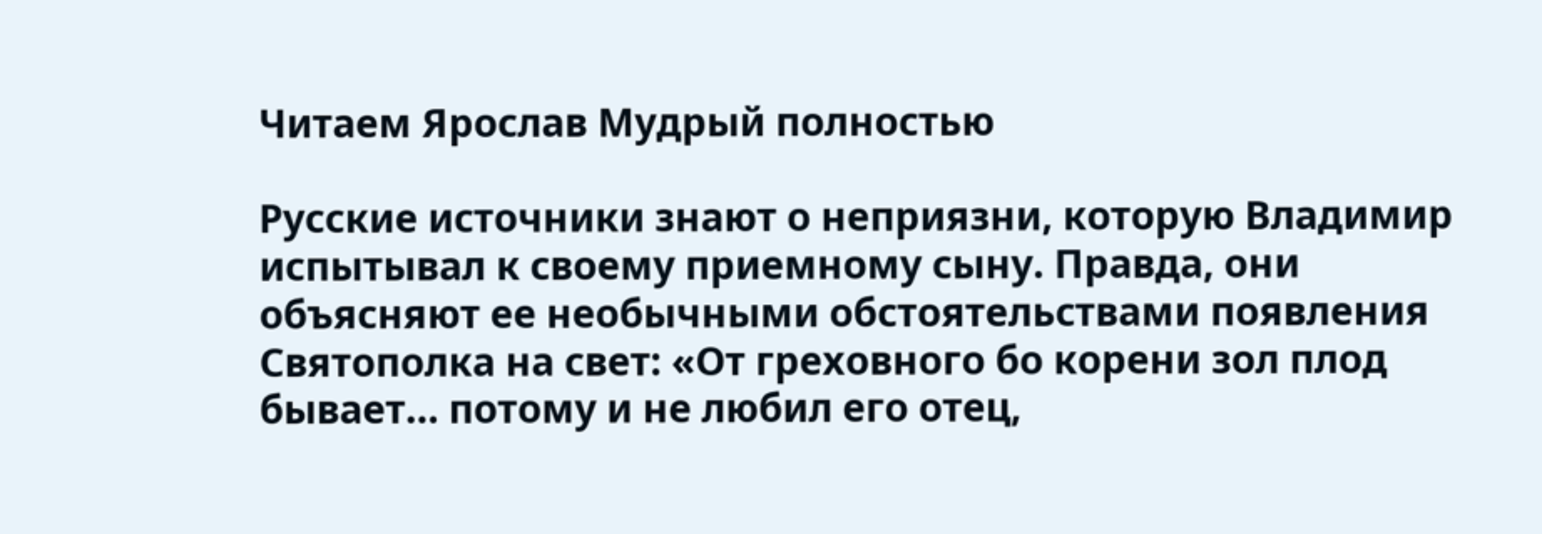Читаем Ярослав Мудрый полностью

Русские источники знают о неприязни, которую Владимир испытывал к своему приемному сыну. Правда, они объясняют ее необычными обстоятельствами появления Святополка на свет: «От греховного бо корени зол плод бывает… потому и не любил его отец,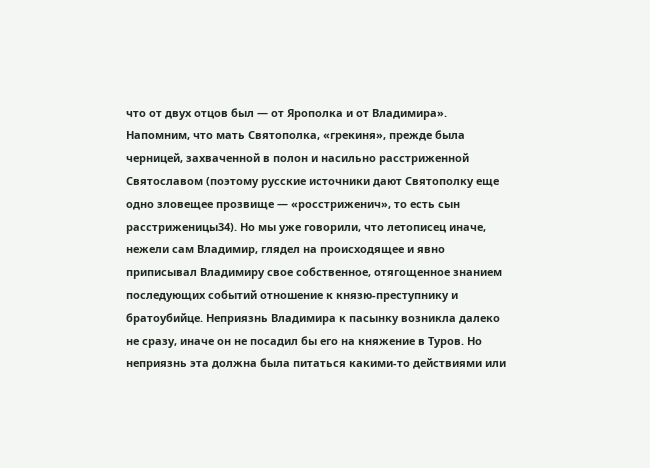что от двух отцов был — от Ярополка и от Владимира». Напомним, что мать Святополка, «грекиня», прежде была черницей, захваченной в полон и насильно расстриженной Святославом (поэтому русские источники дают Святополку еще одно зловещее прозвище — «росстриженич», то есть сын расстриженицы34). Но мы уже говорили, что летописец иначе, нежели сам Владимир, глядел на происходящее и явно приписывал Владимиру свое собственное, отягощенное знанием последующих событий отношение к князю-преступнику и братоубийце. Неприязнь Владимира к пасынку возникла далеко не сразу, иначе он не посадил бы его на княжение в Туров. Но неприязнь эта должна была питаться какими-то действиями или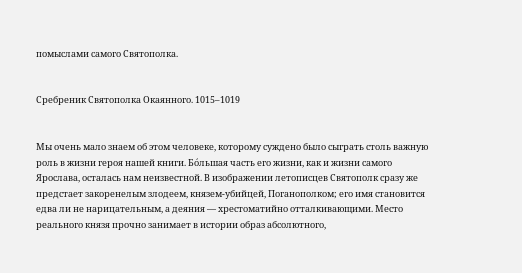помыслами самого Святополка.


Сребреник Святополка Окаянного. 1015–1019


Мы очень мало знаем об этом человеке, которому суждено было сыграть столь важную роль в жизни героя нашей книги. Бо́льшая часть его жизни, как и жизни самого Ярослава, осталась нам неизвестной. В изображении летописцев Святополк сразу же предстает закоренелым злодеем, князем-убийцей, Поганополком; его имя становится едва ли не нарицательным, а деяния — хрестоматийно отталкивающими. Место реального князя прочно занимает в истории образ абсолютного,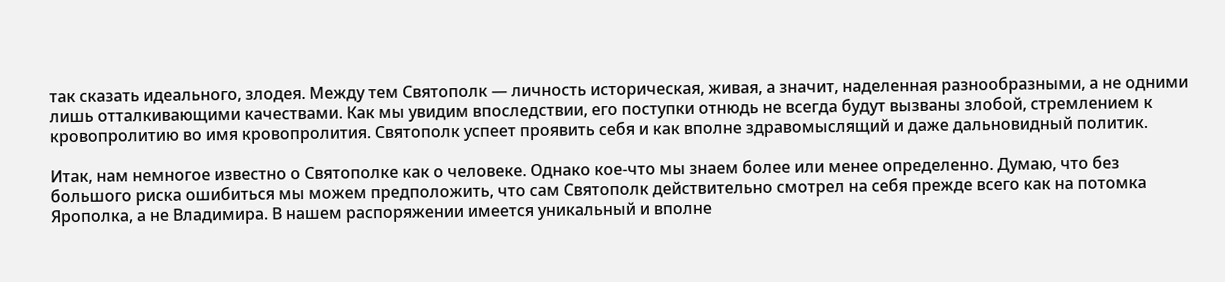так сказать идеального, злодея. Между тем Святополк — личность историческая, живая, а значит, наделенная разнообразными, а не одними лишь отталкивающими качествами. Как мы увидим впоследствии, его поступки отнюдь не всегда будут вызваны злобой, стремлением к кровопролитию во имя кровопролития. Святополк успеет проявить себя и как вполне здравомыслящий и даже дальновидный политик.

Итак, нам немногое известно о Святополке как о человеке. Однако кое-что мы знаем более или менее определенно. Думаю, что без большого риска ошибиться мы можем предположить, что сам Святополк действительно смотрел на себя прежде всего как на потомка Ярополка, а не Владимира. В нашем распоряжении имеется уникальный и вполне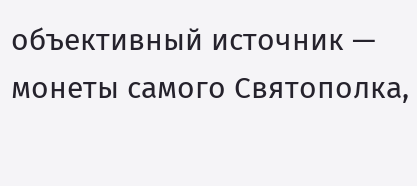объективный источник — монеты самого Святополка,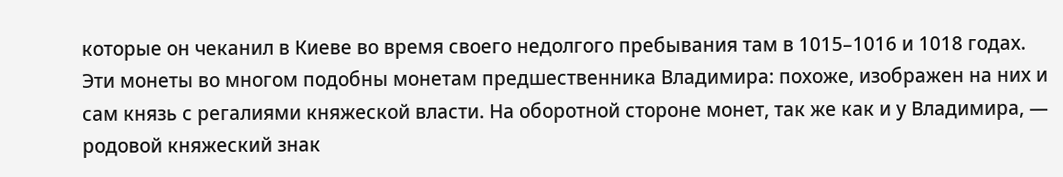которые он чеканил в Киеве во время своего недолгого пребывания там в 1015–1016 и 1018 годах. Эти монеты во многом подобны монетам предшественника Владимира: похоже, изображен на них и сам князь с регалиями княжеской власти. На оборотной стороне монет, так же как и у Владимира, — родовой княжеский знак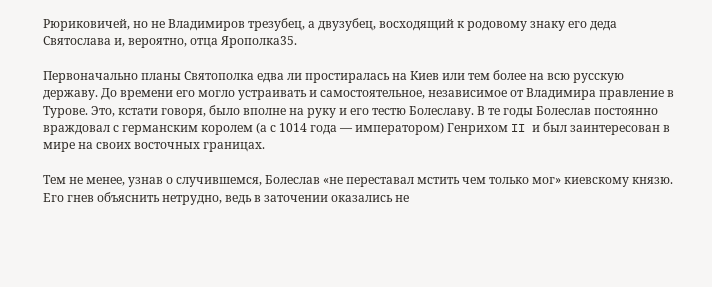Рюриковичей, но не Владимиров трезубец, а двузубец, восходящий к родовому знаку его деда Святослава и, вероятно, отца Ярополка35.

Первоначально планы Святополка едва ли простиралась на Киев или тем более на всю русскую державу. До времени его могло устраивать и самостоятельное, независимое от Владимира правление в Турове. Это, кстати говоря, было вполне на руку и его тестю Болеславу. В те годы Болеслав постоянно враждовал с германским королем (а с 1014 года — императором) Генрихом II и был заинтересован в мире на своих восточных границах.

Тем не менее, узнав о случившемся, Болеслав «не переставал мстить чем только мог» киевскому князю. Его гнев объяснить нетрудно, ведь в заточении оказались не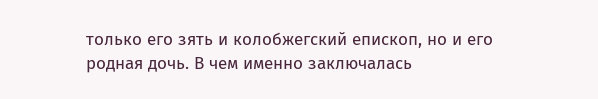только его зять и колобжегский епископ, но и его родная дочь. В чем именно заключалась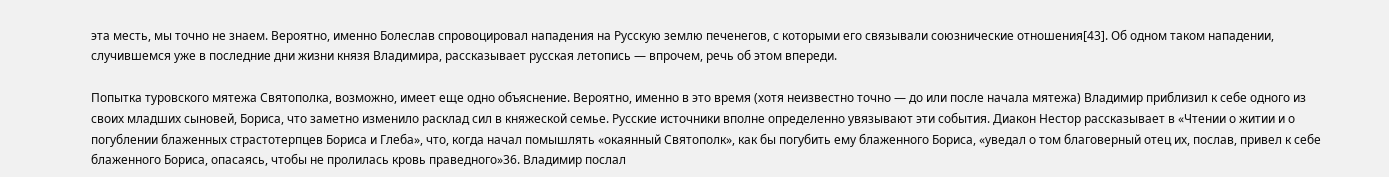эта месть, мы точно не знаем. Вероятно, именно Болеслав спровоцировал нападения на Русскую землю печенегов, с которыми его связывали союзнические отношения[43]. Об одном таком нападении, случившемся уже в последние дни жизни князя Владимира, рассказывает русская летопись — впрочем, речь об этом впереди.

Попытка туровского мятежа Святополка, возможно, имеет еще одно объяснение. Вероятно, именно в это время (хотя неизвестно точно — до или после начала мятежа) Владимир приблизил к себе одного из своих младших сыновей, Бориса, что заметно изменило расклад сил в княжеской семье. Русские источники вполне определенно увязывают эти события. Диакон Нестор рассказывает в «Чтении о житии и о погублении блаженных страстотерпцев Бориса и Глеба», что, когда начал помышлять «окаянный Святополк», как бы погубить ему блаженного Бориса, «уведал о том благоверный отец их, послав, привел к себе блаженного Бориса, опасаясь, чтобы не пролилась кровь праведного»36. Владимир послал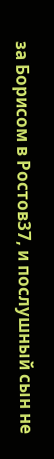за Борисом в Ростов37, и послушный сын не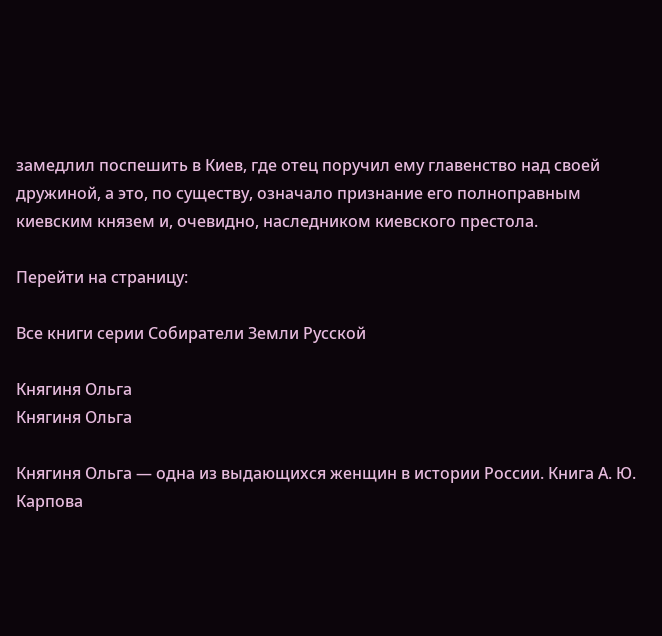замедлил поспешить в Киев, где отец поручил ему главенство над своей дружиной, а это, по существу, означало признание его полноправным киевским князем и, очевидно, наследником киевского престола.

Перейти на страницу:

Все книги серии Собиратели Земли Русской

Княгиня Ольга
Княгиня Ольга

Княгиня Ольга — одна из выдающихся женщин в истории России. Книга А. Ю. Карпова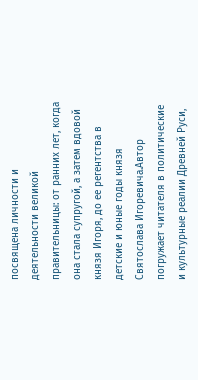посвящена личности и деятельности великой правительницы: от ранних лет, когда она стала супругой, а затем вдовой князя Игоря, до ее регентства в детские и юные годы князя Святослава Игоревича.Автор погружает читателя в политические и культурные реалии Древней Руси,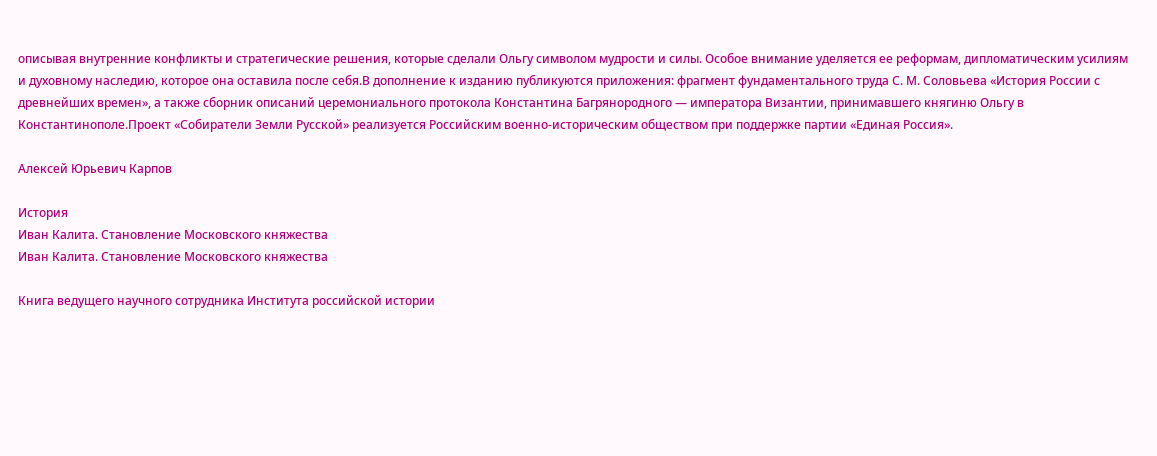описывая внутренние конфликты и стратегические решения, которые сделали Ольгу символом мудрости и силы. Особое внимание уделяется ее реформам, дипломатическим усилиям и духовному наследию, которое она оставила после себя.В дополнение к изданию публикуются приложения: фрагмент фундаментального труда С. М. Соловьева «История России с древнейших времен», а также сборник описаний церемониального протокола Константина Багрянородного — императора Византии, принимавшего княгиню Ольгу в Константинополе.Проект «Собиратели Земли Русской» реализуется Российским военно-историческим обществом при поддержке партии «Единая Россия».

Алексей Юрьевич Карпов

История
Иван Калита. Становление Московского княжества
Иван Калита. Становление Московского княжества

Книга ведущего научного сотрудника Института российской истории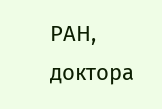РАН, доктора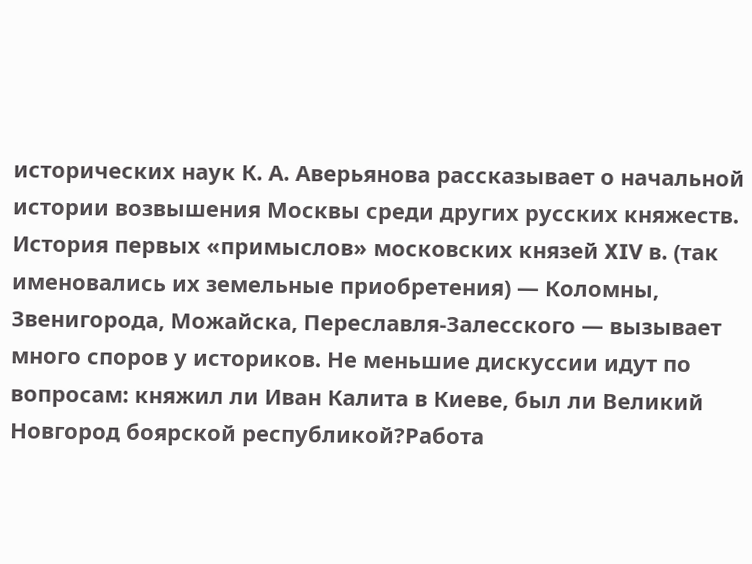исторических наук К. А. Аверьянова рассказывает о начальной истории возвышения Москвы среди других русских княжеств. История первых «примыслов» московских князей XIV в. (так именовались их земельные приобретения) — Коломны, Звенигорода, Можайска, Переславля-Залесского — вызывает много споров у историков. Не меньшие дискуссии идут по вопросам: княжил ли Иван Калита в Киеве, был ли Великий Новгород боярской республикой?Работа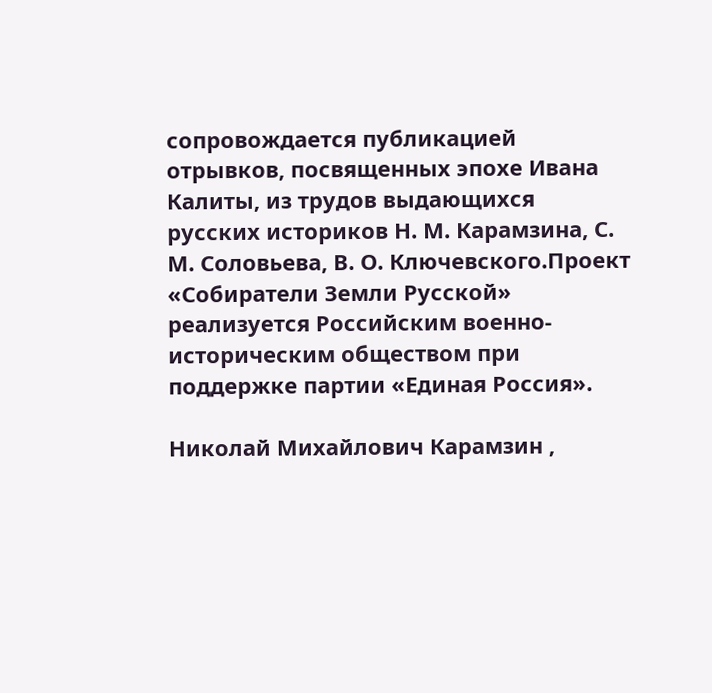сопровождается публикацией отрывков, посвященных эпохе Ивана Калиты, из трудов выдающихся русских историков Н. М. Карамзина, С. М. Соловьева, В. О. Ключевского.Проект «Собиратели Земли Русской» реализуется Российским военно-историческим обществом при поддержке партии «Единая Россия».

Николай Михайлович Карамзин ,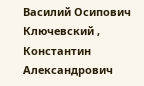Василий Осипович Ключевский , Константин Александрович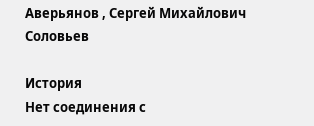Аверьянов , Сергей Михайлович Соловьев

История
Нет соединения с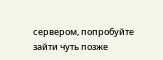сервером, попробуйте зайти чуть позже